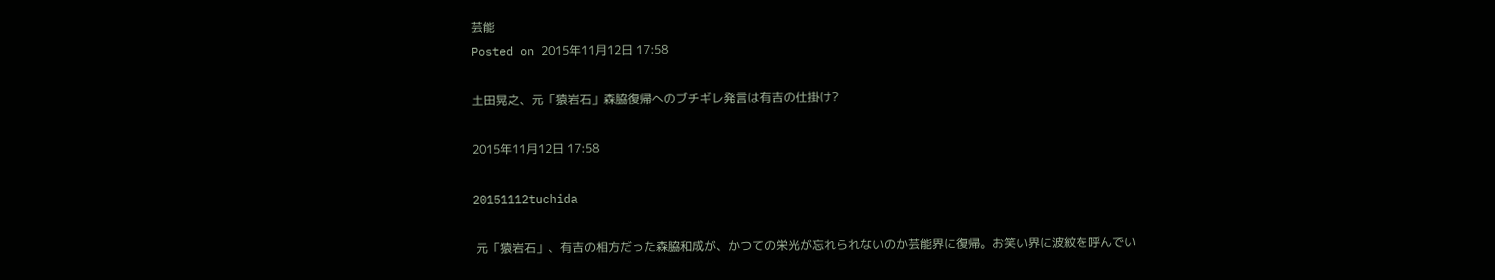芸能
Posted on 2015年11月12日 17:58

土田晃之、元「猿岩石」森脇復帰へのブチギレ発言は有吉の仕掛け?

2015年11月12日 17:58

20151112tuchida

 元「猿岩石」、有吉の相方だった森脇和成が、かつての栄光が忘れられないのか芸能界に復帰。お笑い界に波紋を呼んでい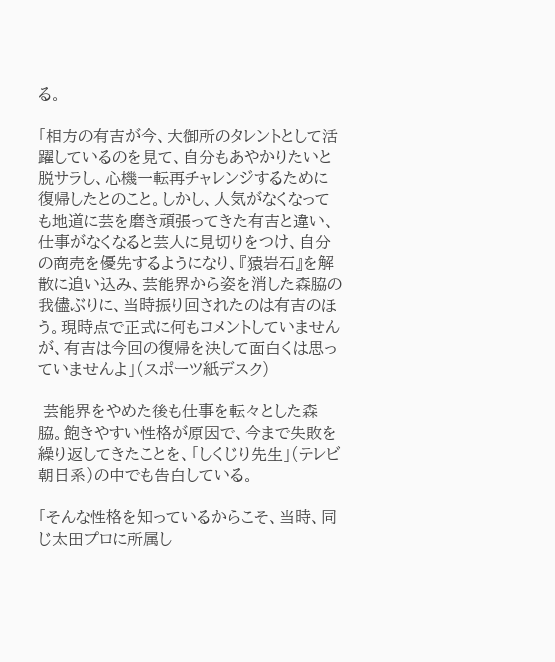る。

「相方の有吉が今、大御所のタレントとして活躍しているのを見て、自分もあやかりたいと脱サラし、心機一転再チャレンジするために復帰したとのこと。しかし、人気がなくなっても地道に芸を磨き頑張ってきた有吉と違い、仕事がなくなると芸人に見切りをつけ、自分の商売を優先するようになり、『猿岩石』を解散に追い込み、芸能界から姿を消した森脇の我儘ぶりに、当時振り回されたのは有吉のほう。現時点で正式に何もコメントしていませんが、有吉は今回の復帰を決して面白くは思っていませんよ」(スポーツ紙デスク)

 芸能界をやめた後も仕事を転々とした森脇。飽きやすい性格が原因で、今まで失敗を繰り返してきたことを、「しくじり先生」(テレビ朝日系)の中でも告白している。

「そんな性格を知っているからこそ、当時、同じ太田プロに所属し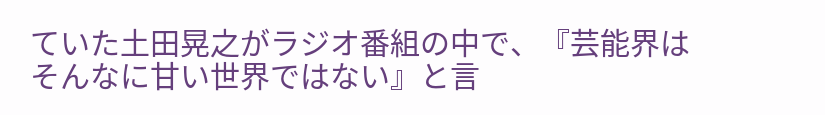ていた土田晃之がラジオ番組の中で、『芸能界はそんなに甘い世界ではない』と言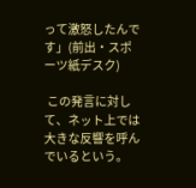って激怒したんです」(前出・スポーツ紙デスク)

 この発言に対して、ネット上では大きな反響を呼んでいるという。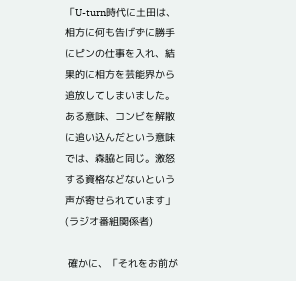「U-turn時代に土田は、相方に何も告げずに勝手にピンの仕事を入れ、結果的に相方を芸能界から追放してしまいました。ある意味、コンビを解散に追い込んだという意味では、森脇と同じ。激怒する資格などないという声が寄せられています」(ラジオ番組関係者)

 確かに、「それをお前が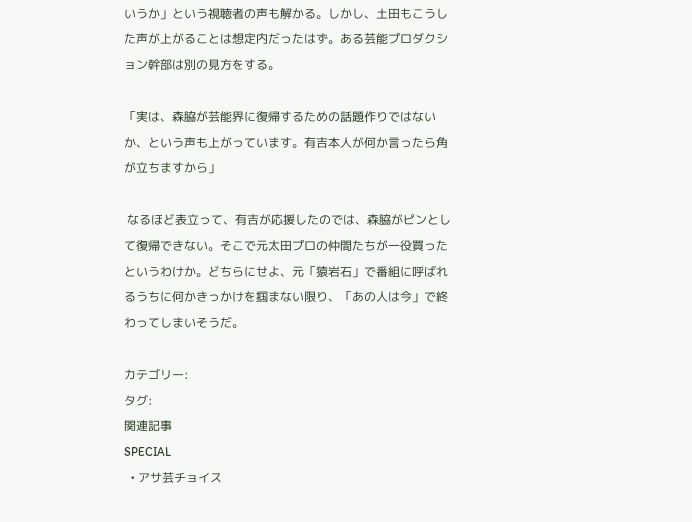いうか」という視聴者の声も解かる。しかし、土田もこうした声が上がることは想定内だったはず。ある芸能プロダクション幹部は別の見方をする。

「実は、森脇が芸能界に復帰するための話題作りではないか、という声も上がっています。有吉本人が何か言ったら角が立ちますから」

 なるほど表立って、有吉が応援したのでは、森脇がピンとして復帰できない。そこで元太田プロの仲間たちが一役買ったというわけか。どちらにせよ、元「猿岩石」で番組に呼ばれるうちに何かきっかけを掴まない限り、「あの人は今」で終わってしまいそうだ。

カテゴリー:
タグ:
関連記事
SPECIAL
  • アサ芸チョイス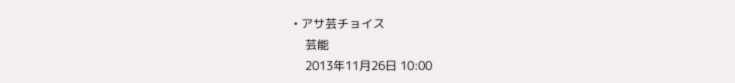• アサ芸チョイス
    芸能
    2013年11月26日 10:00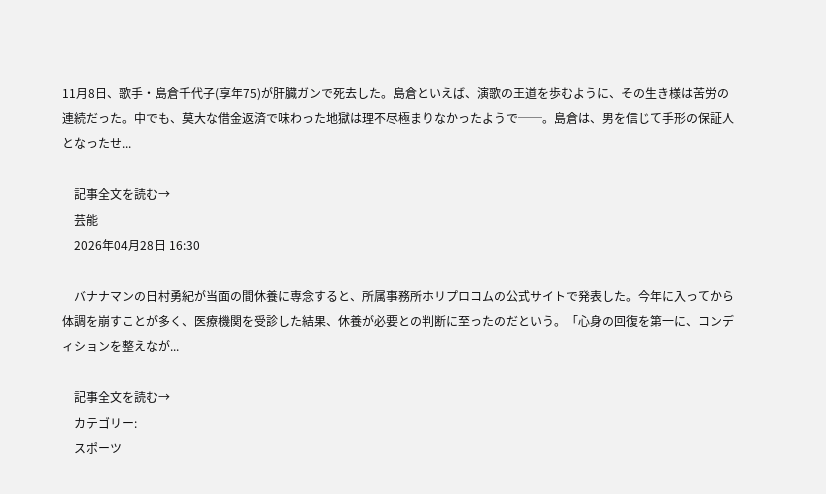11月8日、歌手・島倉千代子(享年75)が肝臓ガンで死去した。島倉といえば、演歌の王道を歩むように、その生き様は苦労の連続だった。中でも、莫大な借金返済で味わった地獄は理不尽極まりなかったようで──。島倉は、男を信じて手形の保証人となったせ...

    記事全文を読む→
    芸能
    2026年04月28日 16:30

    バナナマンの日村勇紀が当面の間休養に専念すると、所属事務所ホリプロコムの公式サイトで発表した。今年に入ってから体調を崩すことが多く、医療機関を受診した結果、休養が必要との判断に至ったのだという。「心身の回復を第一に、コンディションを整えなが...

    記事全文を読む→
    カテゴリー:
    スポーツ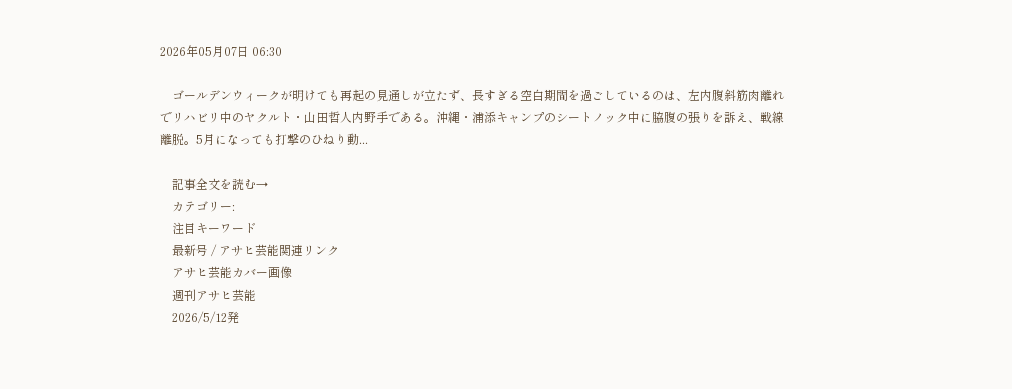2026年05月07日 06:30

    ゴールデンウィークが明けても再起の見通しが立たず、長すぎる空白期間を過ごしているのは、左内腹斜筋肉離れでリハビリ中のヤクルト・山田哲人内野手である。沖縄・浦添キャンプのシートノック中に脇腹の張りを訴え、戦線離脱。5月になっても打撃のひねり動...

    記事全文を読む→
    カテゴリー:
    注目キーワード
    最新号 / アサヒ芸能関連リンク
    アサヒ芸能カバー画像
    週刊アサヒ芸能
    2026/5/12発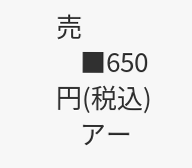売
    ■650円(税込)
    アー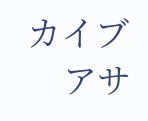カイブ
    アサ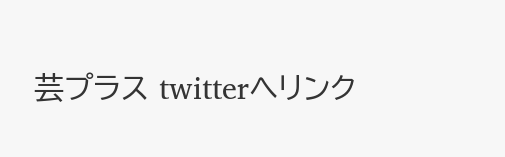芸プラス twitterへリンク